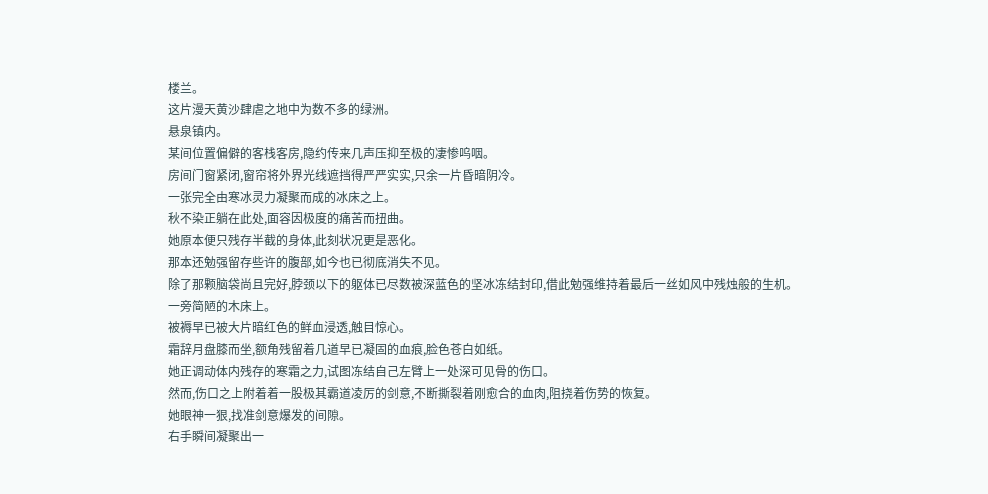楼兰。
这片漫天黄沙肆虐之地中为数不多的绿洲。
悬泉镇内。
某间位置偏僻的客栈客房,隐约传来几声压抑至极的凄惨呜咽。
房间门窗紧闭,窗帘将外界光线遮挡得严严实实,只余一片昏暗阴冷。
一张完全由寒冰灵力凝聚而成的冰床之上。
秋不染正躺在此处,面容因极度的痛苦而扭曲。
她原本便只残存半截的身体,此刻状况更是恶化。
那本还勉强留存些许的腹部,如今也已彻底消失不见。
除了那颗脑袋尚且完好,脖颈以下的躯体已尽数被深蓝色的坚冰冻结封印,借此勉强维持着最后一丝如风中残烛般的生机。
一旁简陋的木床上。
被褥早已被大片暗红色的鲜血浸透,触目惊心。
霜辞月盘膝而坐,额角残留着几道早已凝固的血痕,脸色苍白如纸。
她正调动体内残存的寒霜之力,试图冻结自己左臂上一处深可见骨的伤口。
然而,伤口之上附着着一股极其霸道凌厉的剑意,不断撕裂着刚愈合的血肉,阻挠着伤势的恢复。
她眼神一狠,找准剑意爆发的间隙。
右手瞬间凝聚出一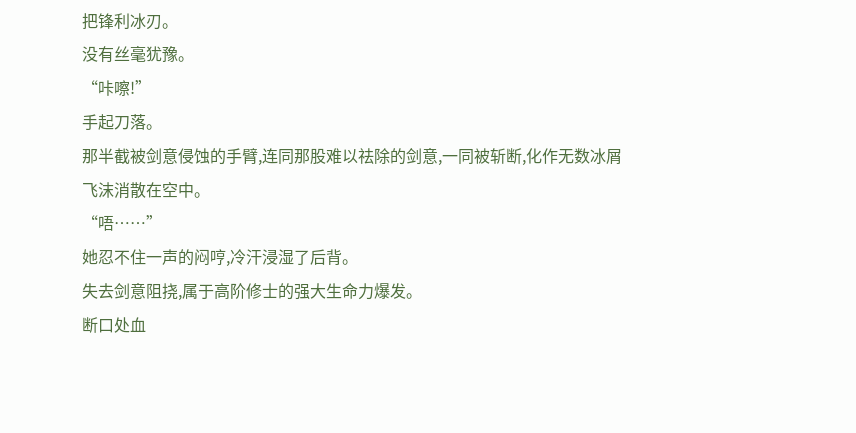把锋利冰刃。
没有丝毫犹豫。
“咔嚓!”
手起刀落。
那半截被剑意侵蚀的手臂,连同那股难以祛除的剑意,一同被斩断,化作无数冰屑飞沫消散在空中。
“唔……”
她忍不住一声的闷哼,冷汗浸湿了后背。
失去剑意阻挠,属于高阶修士的强大生命力爆发。
断口处血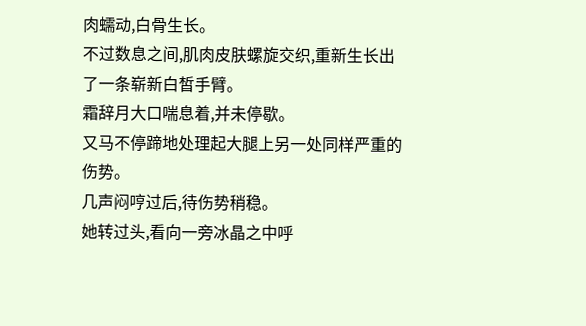肉蠕动,白骨生长。
不过数息之间,肌肉皮肤螺旋交织,重新生长出了一条崭新白皙手臂。
霜辞月大口喘息着,并未停歇。
又马不停蹄地处理起大腿上另一处同样严重的伤势。
几声闷哼过后,待伤势稍稳。
她转过头,看向一旁冰晶之中呼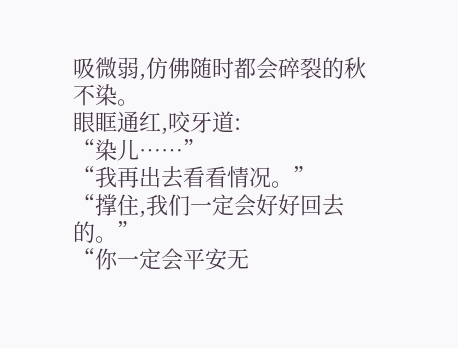吸微弱,仿佛随时都会碎裂的秋不染。
眼眶通红,咬牙道:
“染儿……”
“我再出去看看情况。”
“撑住,我们一定会好好回去的。”
“你一定会平安无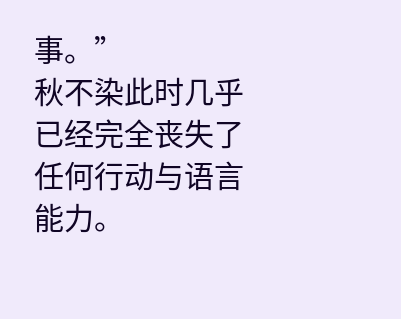事。”
秋不染此时几乎已经完全丧失了任何行动与语言能力。